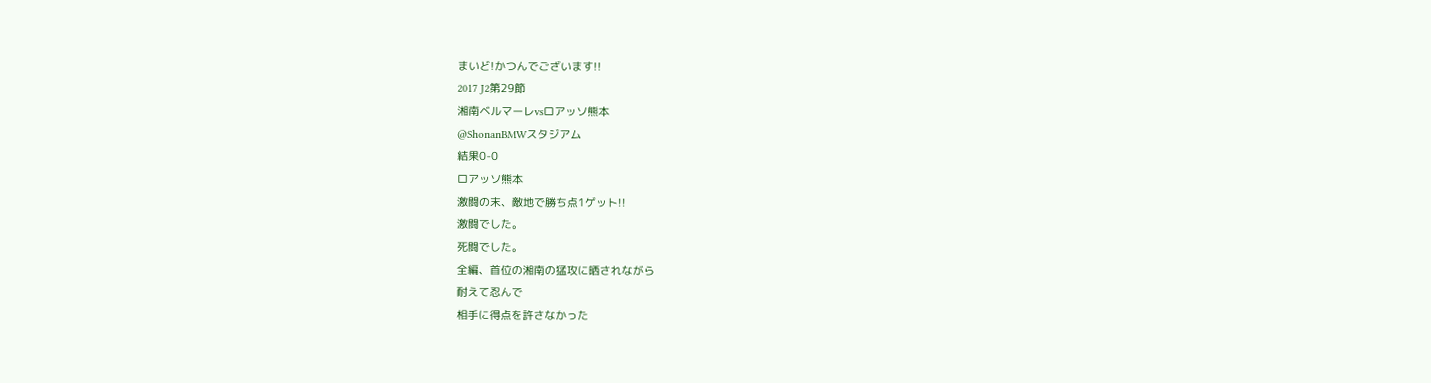まいど!かつんでございます!!
2017 J2第29節
湘南ベルマーレvsロアッソ熊本
@ShonanBMWスタジアム
結果0-0
ロアッソ熊本
激闘の末、敵地で勝ち点1ゲット!!
激闘でした。
死闘でした。
全編、首位の湘南の猛攻に晒されながら
耐えて忍んで
相手に得点を許さなかった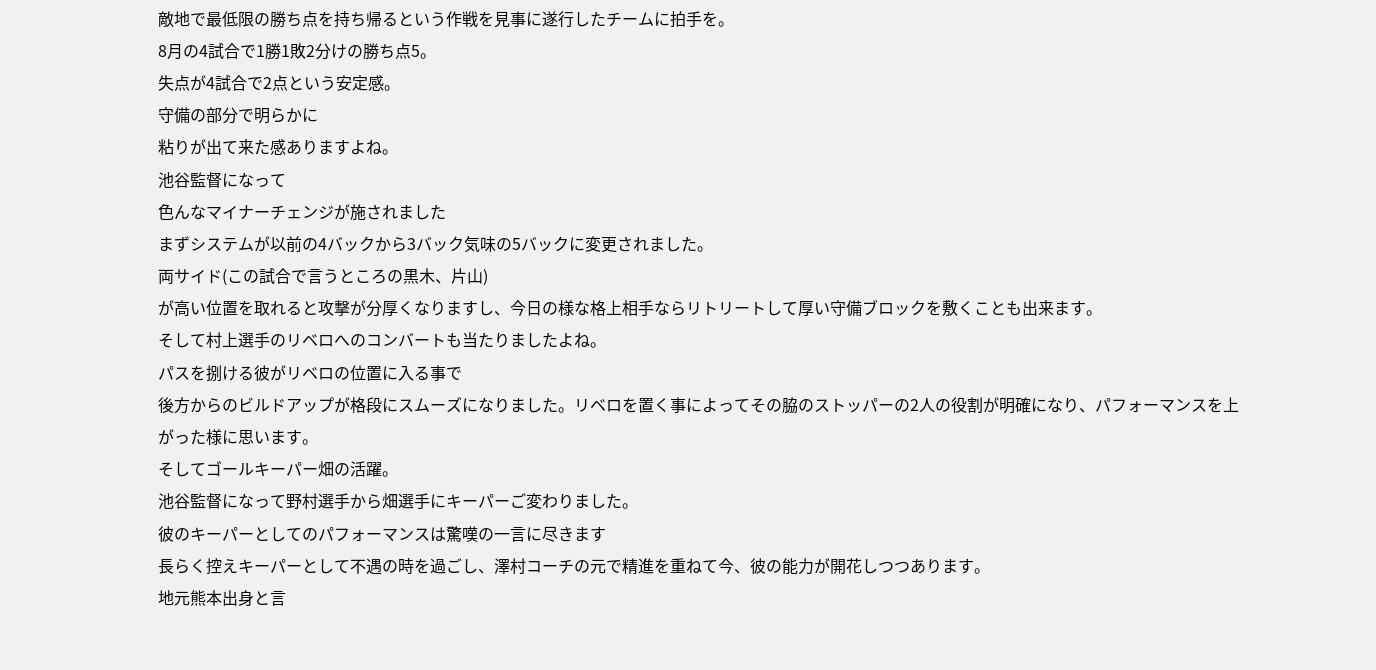敵地で最低限の勝ち点を持ち帰るという作戦を見事に遂行したチームに拍手を。
8月の4試合で1勝1敗2分けの勝ち点5。
失点が4試合で2点という安定感。
守備の部分で明らかに
粘りが出て来た感ありますよね。
池谷監督になって
色んなマイナーチェンジが施されました
まずシステムが以前の4バックから3バック気味の5バックに変更されました。
両サイド(この試合で言うところの黒木、片山)
が高い位置を取れると攻撃が分厚くなりますし、今日の様な格上相手ならリトリートして厚い守備ブロックを敷くことも出来ます。
そして村上選手のリベロへのコンバートも当たりましたよね。
パスを捌ける彼がリベロの位置に入る事で
後方からのビルドアップが格段にスムーズになりました。リベロを置く事によってその脇のストッパーの2人の役割が明確になり、パフォーマンスを上がった様に思います。
そしてゴールキーパー畑の活躍。
池谷監督になって野村選手から畑選手にキーパーご変わりました。
彼のキーパーとしてのパフォーマンスは驚嘆の一言に尽きます
長らく控えキーパーとして不遇の時を過ごし、澤村コーチの元で精進を重ねて今、彼の能力が開花しつつあります。
地元熊本出身と言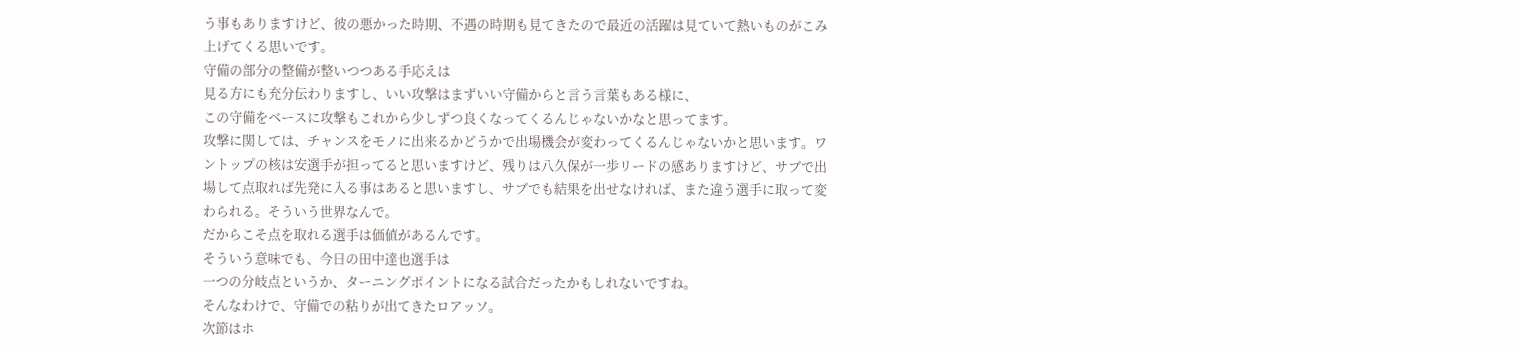う事もありますけど、彼の悪かった時期、不遇の時期も見てきたので最近の活躍は見ていて熱いものがこみ上げてくる思いです。
守備の部分の整備が整いつつある手応えは
見る方にも充分伝わりますし、いい攻撃はまずいい守備からと言う言葉もある様に、
この守備をベースに攻撃もこれから少しずつ良くなってくるんじゃないかなと思ってます。
攻撃に関しては、チャンスをモノに出来るかどうかで出場機会が変わってくるんじゃないかと思います。ワントップの核は安選手が担ってると思いますけど、残りは八久保が一歩リードの感ありますけど、サブで出場して点取れば先発に入る事はあると思いますし、サブでも結果を出せなければ、また違う選手に取って変わられる。そういう世界なんで。
だからこそ点を取れる選手は価値があるんです。
そういう意味でも、今日の田中達也選手は
一つの分岐点というか、ターニングポイントになる試合だったかもしれないですね。
そんなわけで、守備での粘りが出てきたロアッソ。
次節はホ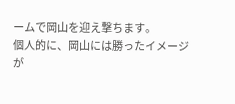ームで岡山を迎え撃ちます。
個人的に、岡山には勝ったイメージが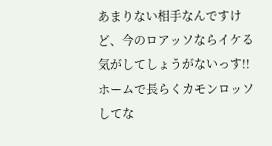あまりない相手なんですけど、今のロアッソならイケる気がしてしょうがないっす!!
ホームで長らくカモンロッソしてな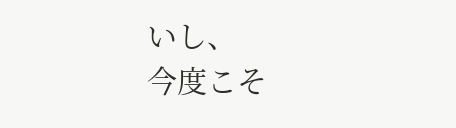いし、
今度こそ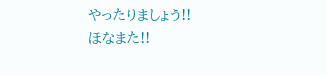やったりましょう!!
ほなまた!!